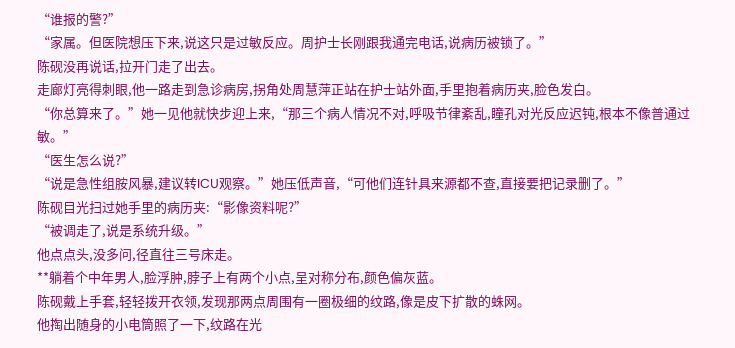“谁报的警?”
“家属。但医院想压下来,说这只是过敏反应。周护士长刚跟我通完电话,说病历被锁了。”
陈砚没再说话,拉开门走了出去。
走廊灯亮得刺眼,他一路走到急诊病房,拐角处周慧萍正站在护士站外面,手里抱着病历夹,脸色发白。
“你总算来了。”她一见他就快步迎上来,“那三个病人情况不对,呼吸节律紊乱,瞳孔对光反应迟钝,根本不像普通过敏。”
“医生怎么说?”
“说是急性组胺风暴,建议转ICU观察。”她压低声音,“可他们连针具来源都不查,直接要把记录删了。”
陈砚目光扫过她手里的病历夹:“影像资料呢?”
“被调走了,说是系统升级。”
他点点头,没多问,径直往三号床走。
**躺着个中年男人,脸浮肿,脖子上有两个小点,呈对称分布,颜色偏灰蓝。
陈砚戴上手套,轻轻拨开衣领,发现那两点周围有一圈极细的纹路,像是皮下扩散的蛛网。
他掏出随身的小电筒照了一下,纹路在光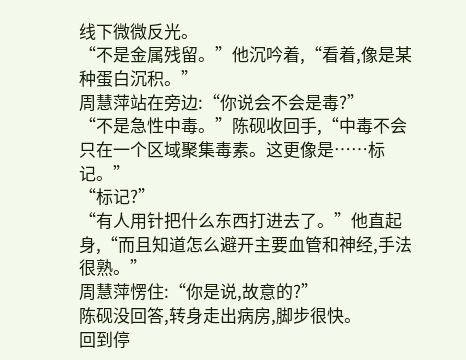线下微微反光。
“不是金属残留。”他沉吟着,“看着,像是某种蛋白沉积。”
周慧萍站在旁边:“你说会不会是毒?”
“不是急性中毒。”陈砚收回手,“中毒不会只在一个区域聚集毒素。这更像是……标记。”
“标记?”
“有人用针把什么东西打进去了。”他直起身,“而且知道怎么避开主要血管和神经,手法很熟。”
周慧萍愣住:“你是说,故意的?”
陈砚没回答,转身走出病房,脚步很快。
回到停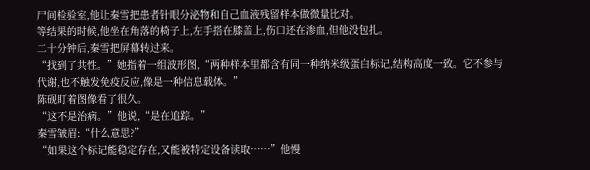尸间检验室,他让秦雪把患者针眼分泌物和自己血液残留样本做微量比对。
等结果的时候,他坐在角落的椅子上,左手搭在膝盖上,伤口还在渗血,但他没包扎。
二十分钟后,秦雪把屏幕转过来。
“找到了共性。”她指着一组波形图,“两种样本里都含有同一种纳米级蛋白标记,结构高度一致。它不参与代谢,也不触发免疫反应,像是一种信息载体。”
陈砚盯着图像看了很久。
“这不是治病。”他说,“是在追踪。”
秦雪皱眉:“什么意思?”
“如果这个标记能稳定存在,又能被特定设备读取……”他慢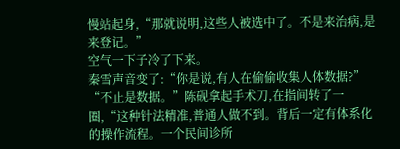慢站起身,“那就说明,这些人被选中了。不是来治病,是来登记。”
空气一下子冷了下来。
秦雪声音变了:“你是说,有人在偷偷收集人体数据?”
“不止是数据。”陈砚拿起手术刀,在指间转了一圈,“这种针法精准,普通人做不到。背后一定有体系化的操作流程。一个民间诊所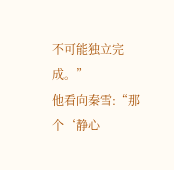不可能独立完成。”
他看向秦雪:“那个‘静心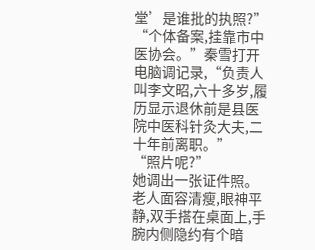堂’是谁批的执照?”
“个体备案,挂靠市中医协会。”秦雪打开电脑调记录,“负责人叫李文昭,六十多岁,履历显示退休前是县医院中医科针灸大夫,二十年前离职。”
“照片呢?”
她调出一张证件照。老人面容清瘦,眼神平静,双手搭在桌面上,手腕内侧隐约有个暗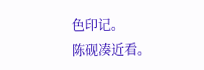色印记。
陈砚凑近看。